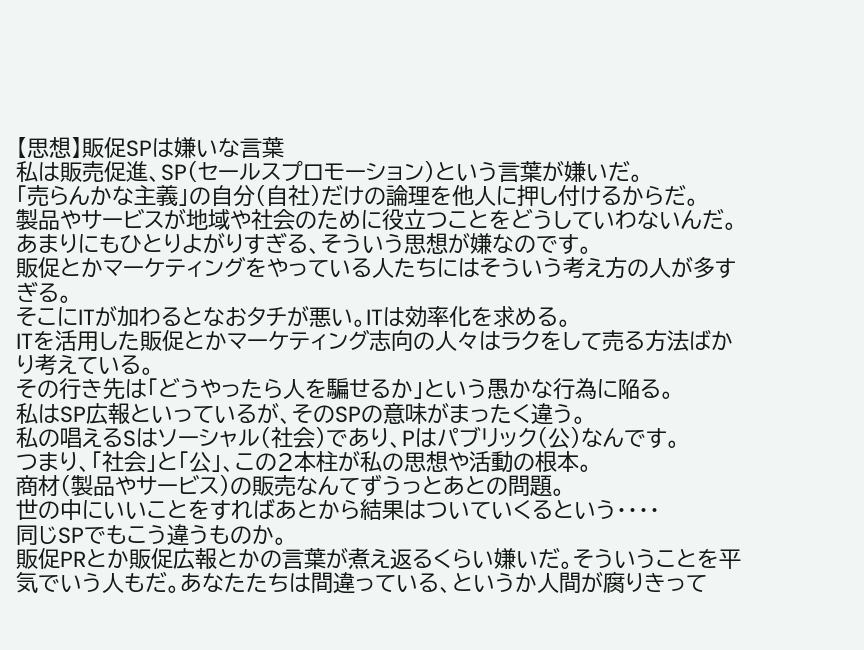【思想】販促SPは嫌いな言葉
私は販売促進、SP(セールスプロモーション)という言葉が嫌いだ。
「売らんかな主義」の自分(自社)だけの論理を他人に押し付けるからだ。
製品やサービスが地域や社会のために役立つことをどうしていわないんだ。
あまりにもひとりよがりすぎる、そういう思想が嫌なのです。
販促とかマーケティングをやっている人たちにはそういう考え方の人が多すぎる。
そこにITが加わるとなおタチが悪い。ITは効率化を求める。
ITを活用した販促とかマーケティング志向の人々はラクをして売る方法ばかり考えている。
その行き先は「どうやったら人を騙せるか」という愚かな行為に陥る。
私はSP広報といっているが、そのSPの意味がまったく違う。
私の唱えるSはソーシャル(社会)であり、Pはパブリック(公)なんです。
つまり、「社会」と「公」、この2本柱が私の思想や活動の根本。
商材(製品やサービス)の販売なんてずうっとあとの問題。
世の中にいいことをすればあとから結果はついていくるという・・・・
同じSPでもこう違うものか。
販促PRとか販促広報とかの言葉が煮え返るくらい嫌いだ。そういうことを平気でいう人もだ。あなたたちは間違っている、というか人間が腐りきって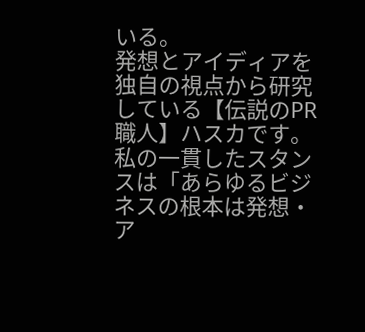いる。
発想とアイディアを独自の視点から研究している【伝説のPR職人】ハスカです。私の一貫したスタンスは「あらゆるビジネスの根本は発想・ア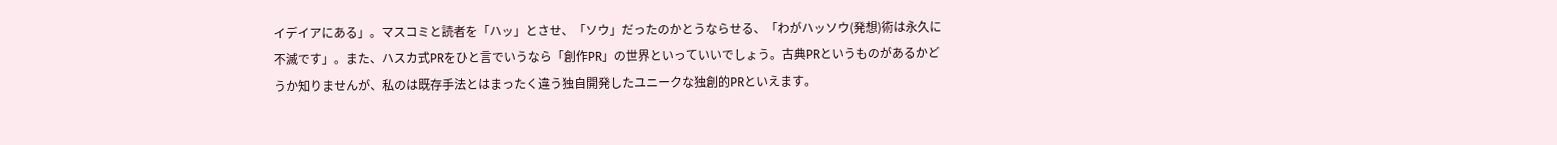イデイアにある」。マスコミと読者を「ハッ」とさせ、「ソウ」だったのかとうならせる、「わがハッソウ(発想)術は永久に不滅です」。また、ハスカ式PRをひと言でいうなら「創作PR」の世界といっていいでしょう。古典PRというものがあるかどうか知りませんが、私のは既存手法とはまったく違う独自開発したユニークな独創的PRといえます。